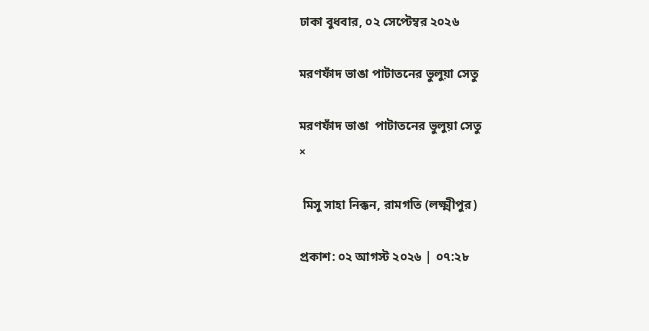ঢাকা বুধবার, ০২ সেপ্টেম্বর ২০২৬

মরণফাঁদ ভাঙা পাটাতনের ভুলুয়া সেতু

মরণফাঁদ ভাঙা  পাটাতনের ভুলুয়া সেতু
×

 মিসু সাহা নিক্কন, রামগতি (লক্ষ্মীপুর)

প্রকাশ: ০২ আগস্ট ২০২৬ | ০৭:২৮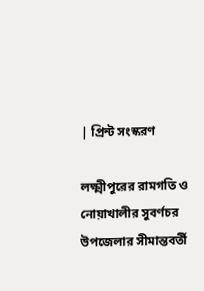| প্রিন্ট সংস্করণ

লক্ষ্মীপুরের রামগতি ও নোয়াখালীর সুবর্ণচর উপজেলার সীমান্তবর্তী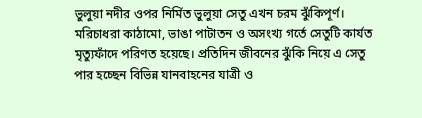ভুলুয়া নদীর ওপর নির্মিত ভুলুয়া সেতু এখন চরম ঝুঁকিপূর্ণ। মরিচাধরা কাঠামো, ভাঙা পাটাতন ও অসংখ্য গর্তে সেতুটি কার্যত মৃত্যুফাঁদে পরিণত হয়েছে। প্রতিদিন জীবনের ঝুঁকি নিয়ে এ সেতু পার হচ্ছেন বিভিন্ন যানবাহনের যাত্রী ও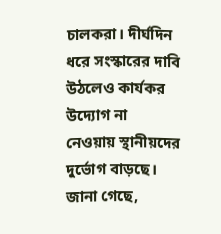চালকরা। দীর্ঘদিন ধরে সংস্কারের দাবি উঠলেও কার্যকর উদ্যোগ না নেওয়ায় স্থানীয়দের দুর্ভোগ বাড়ছে।
জানা গেছে,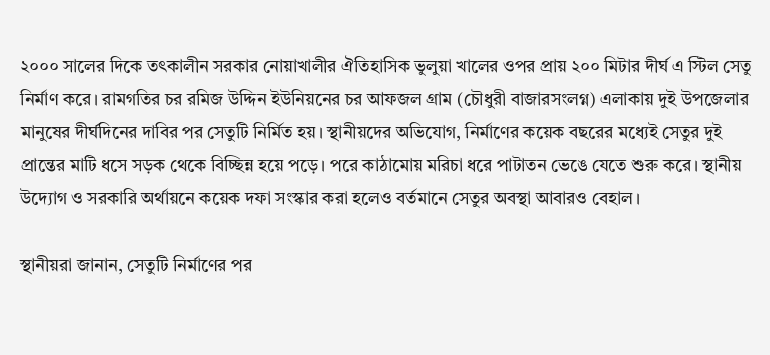২০০০ সালের দিকে তৎকালীন সরকার নোয়াখালীর ঐতিহাসিক ভুলুয়া খালের ওপর প্রায় ২০০ মিটার দীর্ঘ এ স্টিল সেতু নির্মাণ করে। রামগতির চর রমিজ উদ্দিন ইউনিয়নের চর আফজল গ্রাম (চৌধুরী বাজারসংলগ্ন) এলাকায় দুই উপজেলার মানুষের দীর্ঘদিনের দাবির পর সেতুটি নির্মিত হয়। স্থানীয়দের অভিযোগ, নির্মাণের কয়েক বছরের মধ্যেই সেতুর দুই প্রান্তের মাটি ধসে সড়ক থেকে বিচ্ছিন্ন হয়ে পড়ে। পরে কাঠামোয় মরিচা ধরে পাটাতন ভেঙে যেতে শুরু করে। স্থানীয় উদ্যোগ ও সরকারি অর্থায়নে কয়েক দফা সংস্কার করা হলেও বর্তমানে সেতুর অবস্থা আবারও বেহাল।

স্থানীয়রা জানান, সেতুটি নির্মাণের পর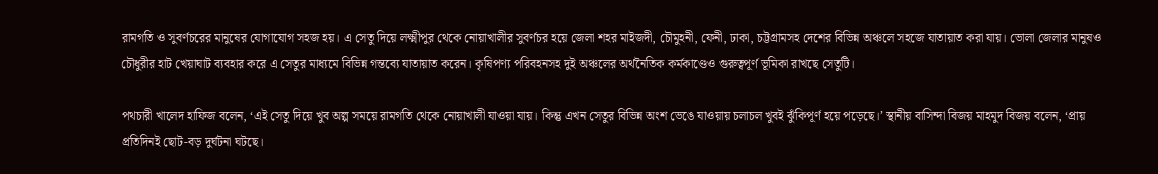রামগতি ও সুবর্ণচরের মানুষের যোগাযোগ সহজ হয়। এ সেতু দিয়ে লক্ষ্মীপুর থেকে নোয়াখালীর সুবর্ণচর হয়ে জেলা শহর মাইজদী, চৌমুহনী, ফেনী, ঢাকা, চট্টগ্রামসহ দেশের বিভিন্ন অঞ্চলে সহজে যাতায়াত করা যায়। ভোলা জেলার মানুষও চৌধুরীর হাট খেয়াঘাট ব্যবহার করে এ সেতুর মাধ্যমে বিভিন্ন গন্তব্যে যাতায়াত করেন। কৃষিপণ্য পরিবহনসহ দুই অঞ্চলের অর্থনৈতিক কর্মকাণ্ডেও গুরুত্বপূর্ণ ভূমিকা রাখছে সেতুটি।

পথচারী খালেদ হাফিজ বলেন, ‘এই সেতু দিয়ে খুব অল্প সময়ে রামগতি থেকে নোয়াখালী যাওয়া যায়। কিন্তু এখন সেতুর বিভিন্ন অংশ ভেঙে যাওয়ায় চলাচল খুবই ঝুঁকিপূর্ণ হয়ে পড়েছে।’ স্থানীয় বাসিন্দা বিজয় মাহমুদ বিজয় বলেন, ‘প্রায় প্রতিদিনই ছোট-বড় দুর্ঘটনা ঘটছে।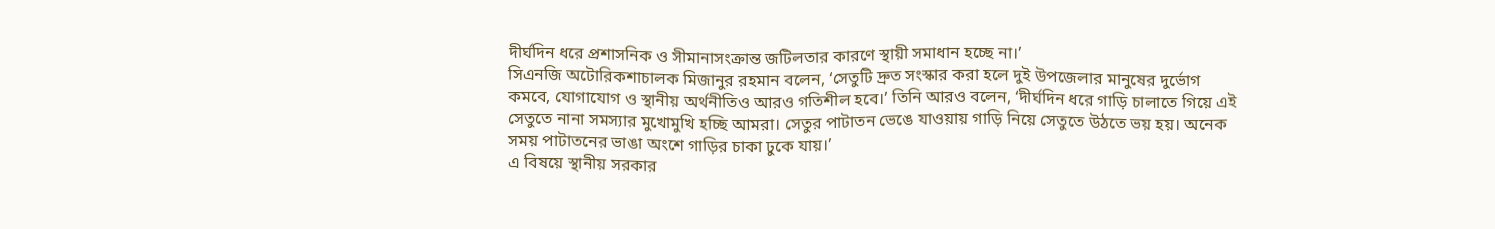দীর্ঘদিন ধরে প্রশাসনিক ও সীমানাসংক্রান্ত জটিলতার কারণে স্থায়ী সমাধান হচ্ছে না।’
সিএনজি অটোরিকশাচালক মিজানুর রহমান বলেন, ‘সেতুটি দ্রুত সংস্কার করা হলে দুই উপজেলার মানুষের দুর্ভোগ কমবে, যোগাযোগ ও স্থানীয় অর্থনীতিও আরও গতিশীল হবে।’ তিনি আরও বলেন, ‘দীর্ঘদিন ধরে গাড়ি চালাতে গিয়ে এই সেতুতে নানা সমস্যার মুখোমুখি হচ্ছি আমরা। সেতুর পাটাতন ভেঙে যাওয়ায় গাড়ি নিয়ে সেতুতে উঠতে ভয় হয়। অনেক সময় পাটাতনের ভাঙা অংশে গাড়ির চাকা ঢুকে যায়।’
এ বিষয়ে স্থানীয় সরকার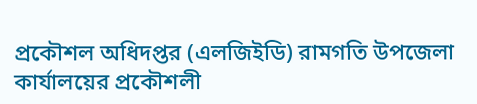প্রকৌশল অধিদপ্তর (এলজিইডি) রামগতি উপজেলা কার্যালয়ের প্রকৌশলী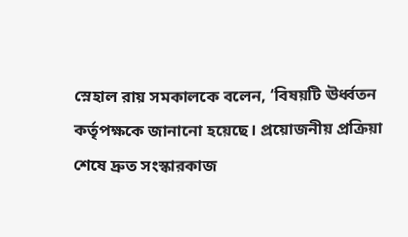স্নেহাল রায় সমকালকে বলেন, ‘বিষয়টি ঊর্ধ্বতন কর্তৃপক্ষকে জানানো হয়েছে। প্রয়োজনীয় প্রক্রিয়া শেষে দ্রুত সংস্কারকাজ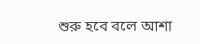শুরু হবে বলে আশা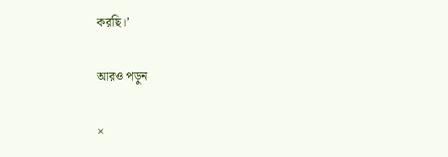করছি।’

আরও পড়ুন

×